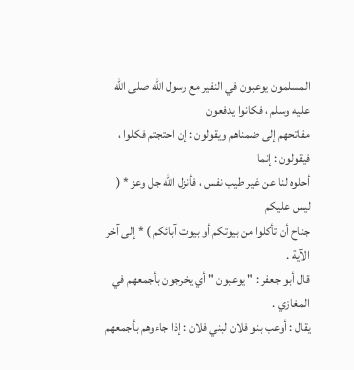المسلمون يوعبون في النفير مع رسول الله صلى الله عليه وسلم ، فكانوا يدفعون
مفاتحهم إلى ضمناهم ويقولون : إن احتجتم فكلوا ، فيقولون : إنما
أحلوه لنا عن غير طيب نفس ، فأنزل الله جل وعز * ( ليس عليكم
جناح أن تأكلوا من بيوتكم أو بيوت آبائكم ) * إلى آخر الآية .
قال أبو جعفر : " يوعبون " أي يخرجون بأجمعهم في
المغازي .
يقال : أوعب بنو فلان لبني فلان : إذا جاءوهم بأجمعهم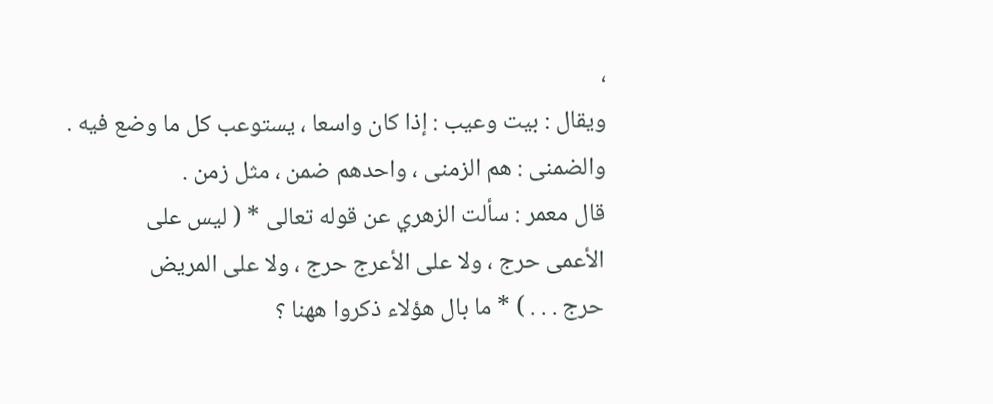،
ويقال : بيت وعيب : إذا كان واسعا ، يستوعب كل ما وضع فيه .
والضمنى : هم الزمنى ، واحدهم ضمن ، مثل زمن .
قال معمر : سألت الزهري عن قوله تعالى * ( ليس على
الأعمى حرج ، ولا على الأعرج حرج ، ولا على المريض
حرج . . . ) * ما بال هؤلاء ذكروا ههنا ؟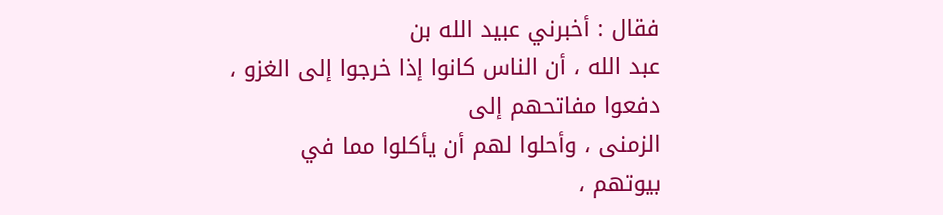فقال : أخبرني عبيد الله بن
عبد الله ، أن الناس كانوا إذا خرجوا إلى الغزو ، دفعوا مفاتحهم إلى
الزمنى ، وأحلوا لهم أن يأكلوا مما في بيوتهم ،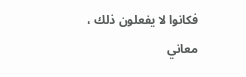فكانوا لا يفعلون ذلك ،
معاني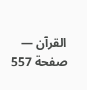القرآن — صفحة 557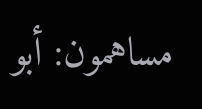مساهمون: أبو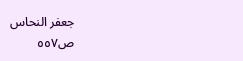جعفر النحاس
ص٥٥٧